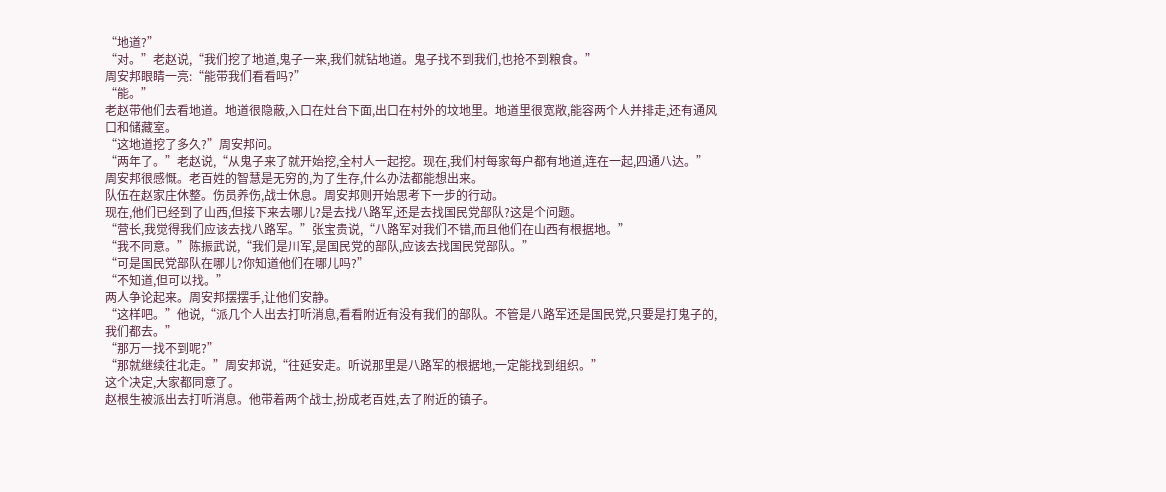“地道?”
“对。”老赵说,“我们挖了地道,鬼子一来,我们就钻地道。鬼子找不到我们,也抢不到粮食。”
周安邦眼睛一亮:“能带我们看看吗?”
“能。”
老赵带他们去看地道。地道很隐蔽,入口在灶台下面,出口在村外的坟地里。地道里很宽敞,能容两个人并排走,还有通风口和储藏室。
“这地道挖了多久?”周安邦问。
“两年了。”老赵说,“从鬼子来了就开始挖,全村人一起挖。现在,我们村每家每户都有地道,连在一起,四通八达。”
周安邦很感慨。老百姓的智慧是无穷的,为了生存,什么办法都能想出来。
队伍在赵家庄休整。伤员养伤,战士休息。周安邦则开始思考下一步的行动。
现在,他们已经到了山西,但接下来去哪儿?是去找八路军,还是去找国民党部队?这是个问题。
“营长,我觉得我们应该去找八路军。”张宝贵说,“八路军对我们不错,而且他们在山西有根据地。”
“我不同意。”陈振武说,“我们是川军,是国民党的部队,应该去找国民党部队。”
“可是国民党部队在哪儿?你知道他们在哪儿吗?”
“不知道,但可以找。”
两人争论起来。周安邦摆摆手,让他们安静。
“这样吧。”他说,“派几个人出去打听消息,看看附近有没有我们的部队。不管是八路军还是国民党,只要是打鬼子的,我们都去。”
“那万一找不到呢?”
“那就继续往北走。”周安邦说,“往延安走。听说那里是八路军的根据地,一定能找到组织。”
这个决定,大家都同意了。
赵根生被派出去打听消息。他带着两个战士,扮成老百姓,去了附近的镇子。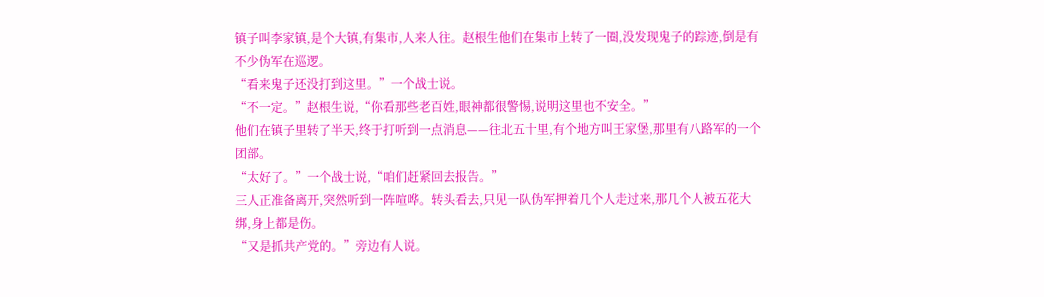镇子叫李家镇,是个大镇,有集市,人来人往。赵根生他们在集市上转了一圈,没发现鬼子的踪迹,倒是有不少伪军在巡逻。
“看来鬼子还没打到这里。”一个战士说。
“不一定。”赵根生说,“你看那些老百姓,眼神都很警惕,说明这里也不安全。”
他们在镇子里转了半天,终于打听到一点消息——往北五十里,有个地方叫王家堡,那里有八路军的一个团部。
“太好了。”一个战士说,“咱们赶紧回去报告。”
三人正准备离开,突然听到一阵喧哗。转头看去,只见一队伪军押着几个人走过来,那几个人被五花大绑,身上都是伤。
“又是抓共产党的。”旁边有人说。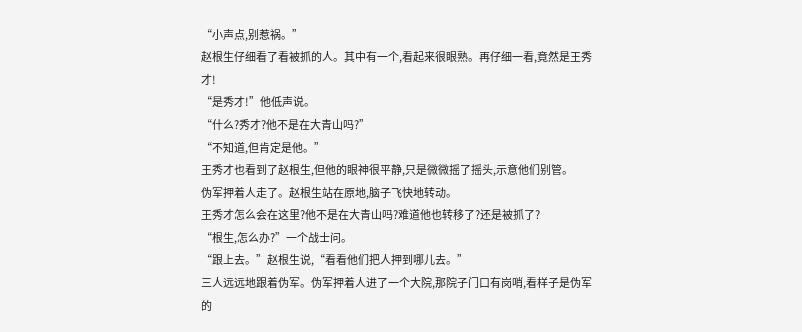“小声点,别惹祸。”
赵根生仔细看了看被抓的人。其中有一个,看起来很眼熟。再仔细一看,竟然是王秀才!
“是秀才!”他低声说。
“什么?秀才?他不是在大青山吗?”
“不知道,但肯定是他。”
王秀才也看到了赵根生,但他的眼神很平静,只是微微摇了摇头,示意他们别管。
伪军押着人走了。赵根生站在原地,脑子飞快地转动。
王秀才怎么会在这里?他不是在大青山吗?难道他也转移了?还是被抓了?
“根生,怎么办?”一个战士问。
“跟上去。”赵根生说,“看看他们把人押到哪儿去。”
三人远远地跟着伪军。伪军押着人进了一个大院,那院子门口有岗哨,看样子是伪军的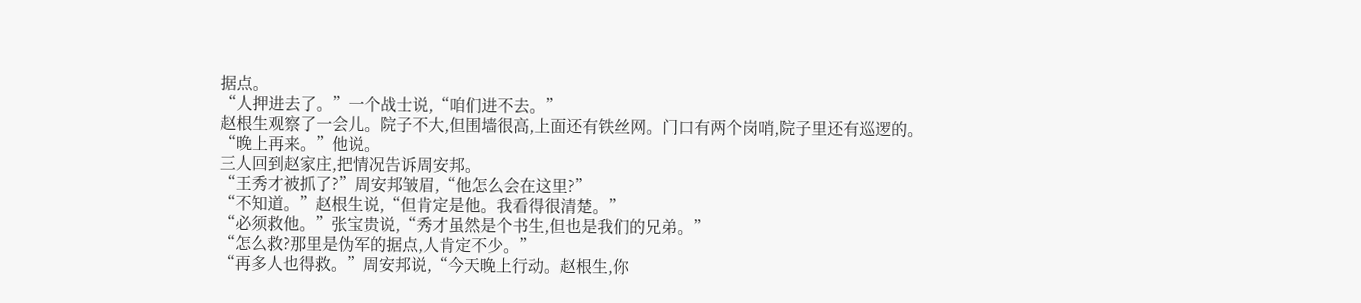据点。
“人押进去了。”一个战士说,“咱们进不去。”
赵根生观察了一会儿。院子不大,但围墙很高,上面还有铁丝网。门口有两个岗哨,院子里还有巡逻的。
“晚上再来。”他说。
三人回到赵家庄,把情况告诉周安邦。
“王秀才被抓了?”周安邦皱眉,“他怎么会在这里?”
“不知道。”赵根生说,“但肯定是他。我看得很清楚。”
“必须救他。”张宝贵说,“秀才虽然是个书生,但也是我们的兄弟。”
“怎么救?那里是伪军的据点,人肯定不少。”
“再多人也得救。”周安邦说,“今天晚上行动。赵根生,你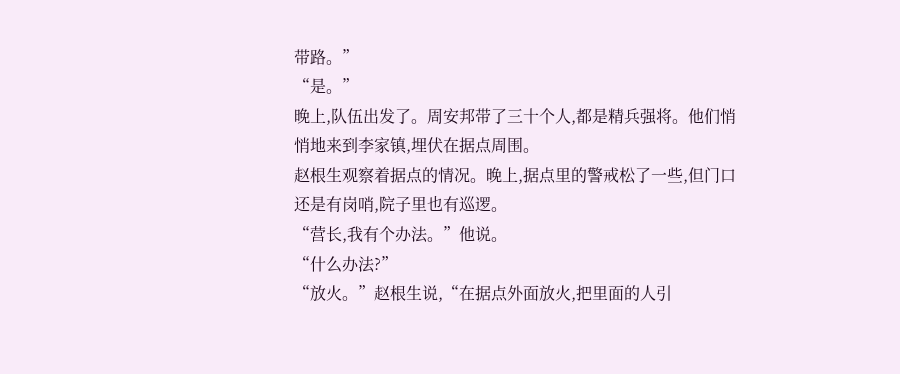带路。”
“是。”
晚上,队伍出发了。周安邦带了三十个人,都是精兵强将。他们悄悄地来到李家镇,埋伏在据点周围。
赵根生观察着据点的情况。晚上,据点里的警戒松了一些,但门口还是有岗哨,院子里也有巡逻。
“营长,我有个办法。”他说。
“什么办法?”
“放火。”赵根生说,“在据点外面放火,把里面的人引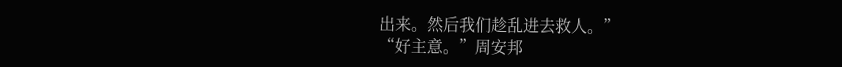出来。然后我们趁乱进去救人。”
“好主意。”周安邦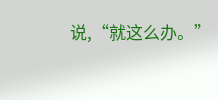说,“就这么办。”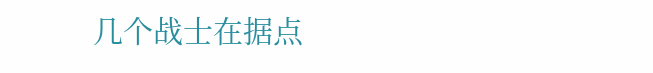几个战士在据点